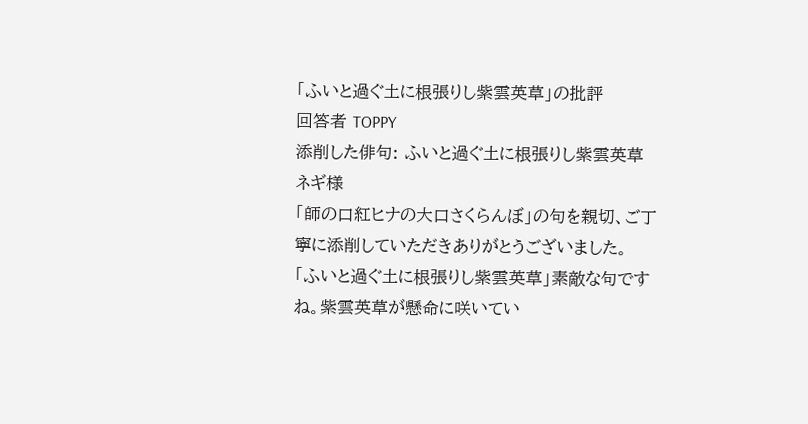「ふいと過ぐ土に根張りし紫雲英草」の批評
回答者 TOPPY
添削した俳句: ふいと過ぐ土に根張りし紫雲英草
ネギ様
「師の口紅ヒナの大口さくらんぼ」の句を親切、ご丁寧に添削していただきありがとうございました。
「ふいと過ぐ土に根張りし紫雲英草」素敵な句ですね。紫雲英草が懸命に咲いてい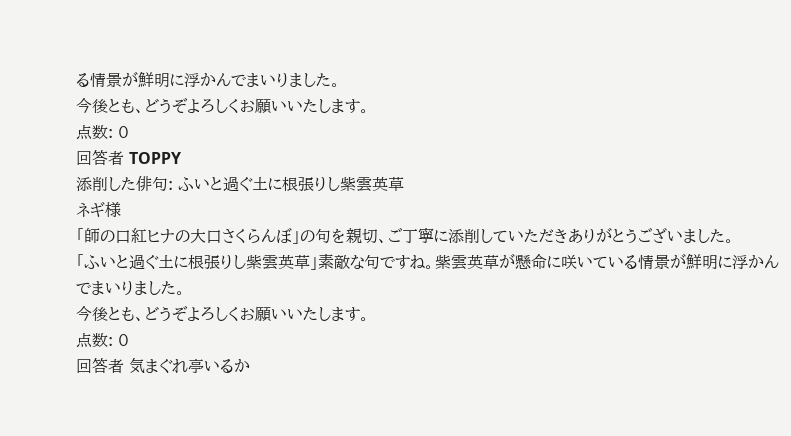る情景が鮮明に浮かんでまいりました。
今後とも、どうぞよろしくお願いいたします。
点数: 0
回答者 TOPPY
添削した俳句: ふいと過ぐ土に根張りし紫雲英草
ネギ様
「師の口紅ヒナの大口さくらんぼ」の句を親切、ご丁寧に添削していただきありがとうございました。
「ふいと過ぐ土に根張りし紫雲英草」素敵な句ですね。紫雲英草が懸命に咲いている情景が鮮明に浮かんでまいりました。
今後とも、どうぞよろしくお願いいたします。
点数: 0
回答者 気まぐれ亭いるか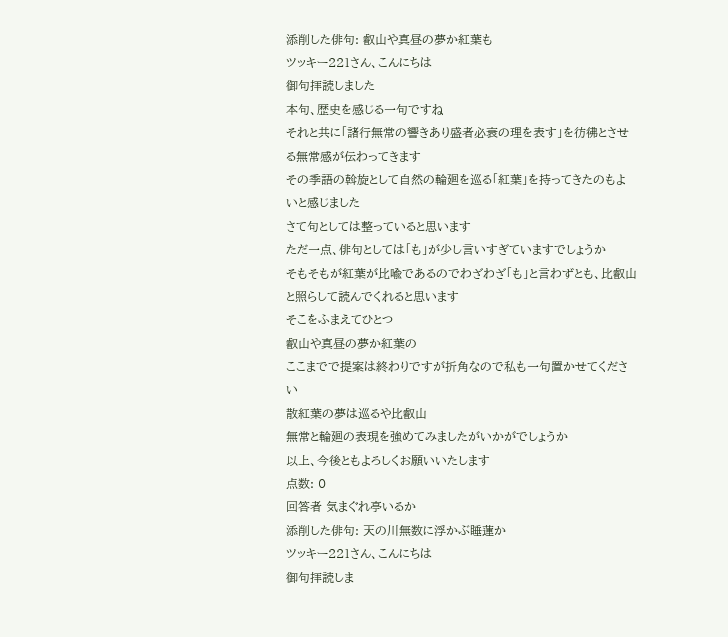添削した俳句: 叡山や真昼の夢か紅葉も
ツッキー221さん、こんにちは
御句拝読しました
本句、歴史を感じる一句ですね
それと共に「諸行無常の響きあり盛者必衰の理を表す」を彷彿とさせる無常感が伝わってきます
その季語の斡旋として自然の輪廻を巡る「紅葉」を持ってきたのもよいと感じました
さて句としては整っていると思います
ただ一点、俳句としては「も」が少し言いすぎていますでしょうか
そもそもが紅葉が比喩であるのでわざわざ「も」と言わずとも、比叡山と照らして読んでくれると思います
そこをふまえてひとつ
叡山や真昼の夢か紅葉の
ここまでで提案は終わりですが折角なので私も一句置かせてください
散紅葉の夢は巡るや比叡山
無常と輪廻の表現を強めてみましたがいかがでしょうか
以上、今後ともよろしくお願いいたします
点数: 0
回答者 気まぐれ亭いるか
添削した俳句: 天の川無数に浮かぶ睡蓮か
ツッキー221さん、こんにちは
御句拝読しま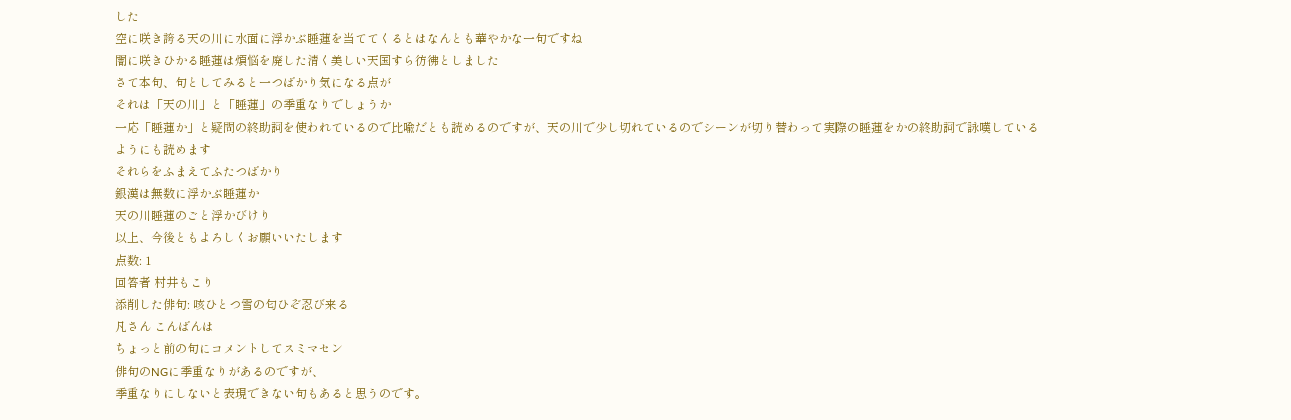した
空に咲き誇る天の川に水面に浮かぶ睡蓮を当ててくるとはなんとも華やかな一句ですね
闇に咲きひかる睡蓮は煩悩を廃した清く美しい天国すら彷彿としました
さて本句、句としてみると一つばかり気になる点が
それは「天の川」と「睡蓮」の季重なりでしょうか
一応「睡蓮か」と疑問の終助詞を使われているので比喩だとも読めるのですが、天の川で少し切れているのでシーンが切り替わって実際の睡蓮をかの終助詞で詠嘆しているようにも読めます
それらをふまえてふたつばかり
銀漢は無数に浮かぶ睡蓮か
天の川睡蓮のごと浮かびけり
以上、今後ともよろしくお願いいたします
点数: 1
回答者 村井もこり
添削した俳句: 咳ひとつ雪の匂ひぞ忍び来る
凡さん こんばんは
ちょっと前の句にコメントしてスミマセン
俳句のNGに季重なりがあるのですが、
季重なりにしないと表現できない句もあると思うのです。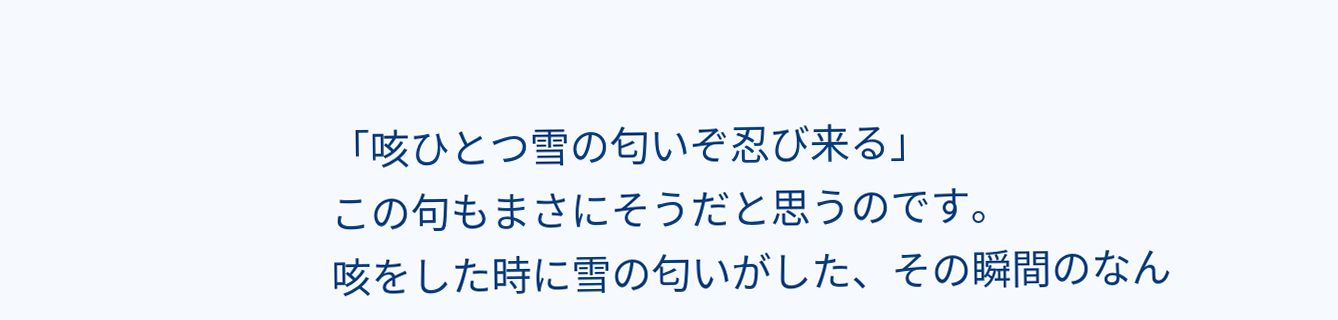「咳ひとつ雪の匂いぞ忍び来る」
この句もまさにそうだと思うのです。
咳をした時に雪の匂いがした、その瞬間のなん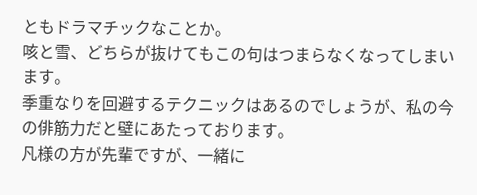ともドラマチックなことか。
咳と雪、どちらが抜けてもこの句はつまらなくなってしまいます。
季重なりを回避するテクニックはあるのでしょうが、私の今の俳筋力だと壁にあたっております。
凡様の方が先輩ですが、一緒に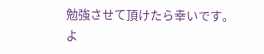勉強させて頂けたら幸いです。
よ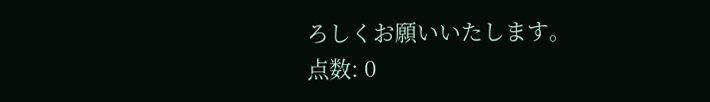ろしくお願いいたします。
点数: 0